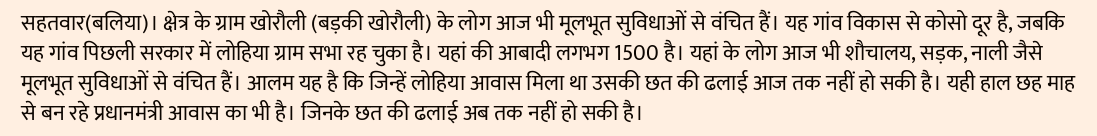सहतवार(बलिया)। क्षेत्र के ग्राम खोरौली (बड़की खोरौली) के लोग आज भी मूलभूत सुविधाओं से वंचित हैं। यह गांव विकास से कोसो दूर है, जबकि यह गांव पिछली सरकार में लोहिया ग्राम सभा रह चुका है। यहां की आबादी लगभग 1500 है। यहां के लोग आज भी शौचालय, सड़क, नाली जैसे मूलभूत सुविधाओं से वंचित हैं। आलम यह है कि जिन्हें लोहिया आवास मिला था उसकी छत की ढलाई आज तक नहीं हो सकी है। यही हाल छह माह से बन रहे प्रधानमंत्री आवास का भी है। जिनके छत की ढलाई अब तक नहीं हो सकी है।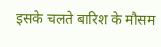इसके चलते बारिश के मौसम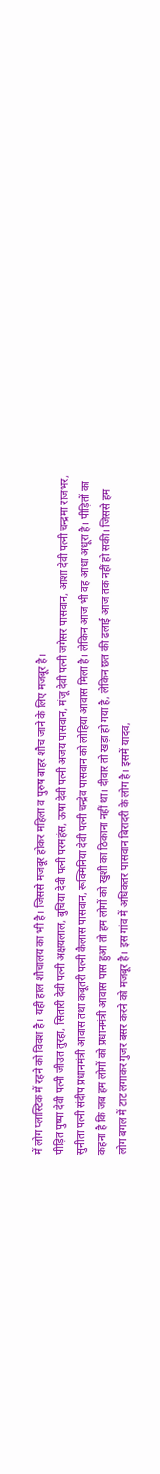में लोग प्लास्टिक में रहने को विवश है। यही हाल शौचालय का भी है। जिससे मजबूर होकर महिला व पुरुष बाहर शौच जाने के लिए मजबूर है।
पीड़ित पुष्पा देवी पत्नी जीउत तुरहा, सितारी देवी पत्नी अक्षयलाल, बुचिया देवी पत्नी परमहंस, ऊषा देवी पत्नी अजय पासवान, मंजू देवी पत्नी जगेसर पासवान, आशा देवी पत्नी चन्द्रमा राजभर, सुनीता पत्नी संदीप प्रधानमंत्री आवास तथा कबूतरी पत्नी कैलास पासवान, रूक्मिनिया देवी पत्नी चन्द्रेव पासवान को लोहिया आवास मिला है। लेकिन आज भी वह आधा अधूरा है। पीड़ितों का कहना है कि जब हम लोगों को प्रधानमंत्री आवास पास हुआ तो हम लोगों को खुशी का ठिकाना नहीं था। दीवार तो खड़ा हो गया है, लेकिन छत की ढलाई आज तक नहीं हो सकी। जिससे हम लोग बगल में टाट लगाकर गुजर बसर करने को मजबूर है। इस गांव में अधिकतर पासवान बिरादरी के लोग है। इसमें यादव,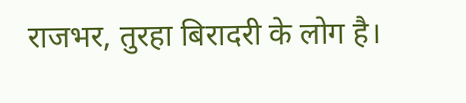राजभर, तुरहा बिरादरी के लोग है।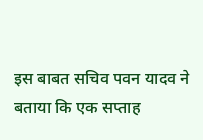इस बाबत सचिव पवन यादव ने बताया कि एक सप्ताह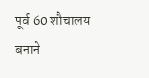पूर्व 60 शौचालय बनाने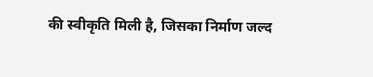की स्वीकृति मिली है, जिसका निर्माण जल्द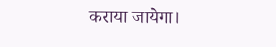कराया जायेगा।